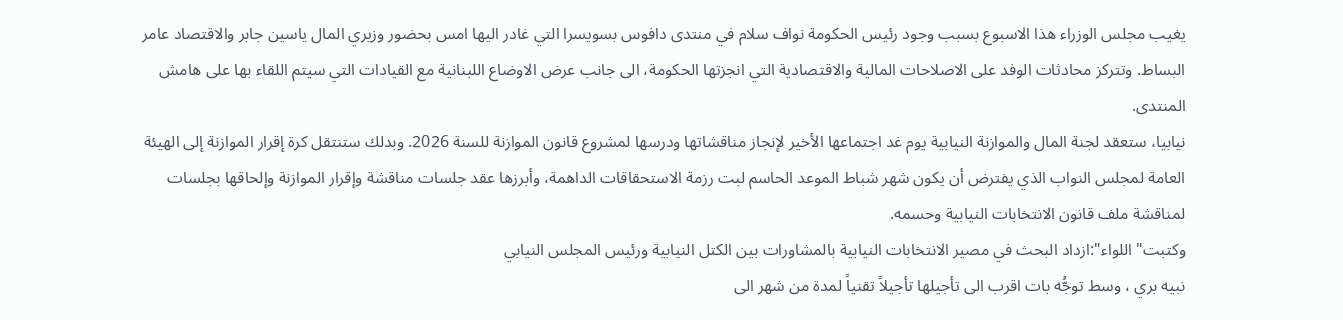يغيب مجلس الوزراء هذا الاسبوع بسبب وجود رئيس الحكومة نواف سلام في منتدى دافوس بسويسرا التي غادر اليها امس بحضور وزيري المال ياسين جابر والاقتصاد عامر البساط. وتتركز محادثات الوفد على الاصلاحات المالية والاقتصادية التي انجزتها الحكومة، الى جانب عرض الاوضاع اللبنانية مع القيادات التي سيتم اللقاء بها على هامش المنتدى.
نيابيا، ستعقد لجنة المال والموازنة النيابية يوم غد اجتماعها الأخير لإنجاز مناقشاتها ودرسها لمشروع قانون الموازنة للسنة 2026. وبدلك ستنتقل كرة إقرار الموازنة إلى الهيئة العامة لمجلس النواب الذي يفترض أن يكون شهر شباط الموعد الحاسم لبت رزمة الاستحقاقات الداهمة، وأبرزها عقد جلسات مناقشة وإقرار الموازنة وإلحاقها بجلسات لمناقشة ملف قانون الانتخابات النيابية وحسمه.
وكتبت" اللواء":ازداد البحث في مصير الانتخابات النيابية بالمشاورات بين الكتل النيابية ورئيس المجلس النيابي
نبيه بري ، وسط توجُّه بات اقرب الى تأجيلها تأجيلاً تقنياً لمدة من شهر الى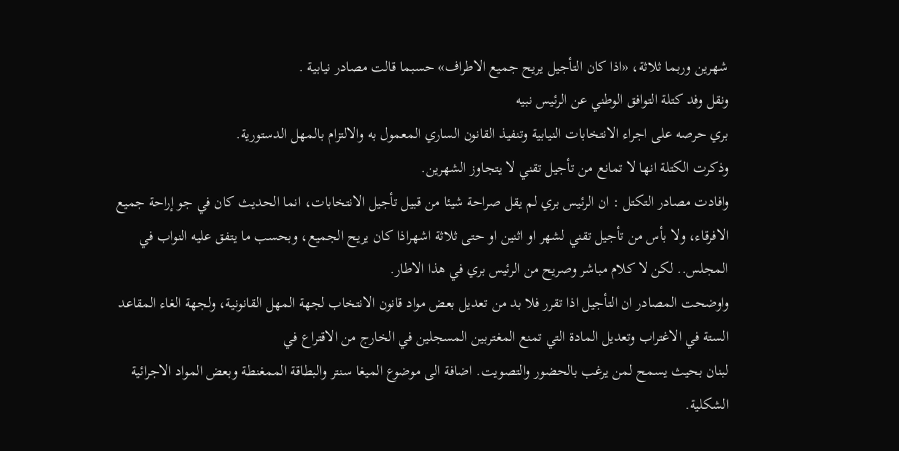شهرين وربما ثلاثة، «اذا كان التأجيل يريح جميع الاطراف» حسبما قالت مصادر نيابية .
ونقل وفد كتلة التوافق الوطني عن الرئيس نبيه
بري حرصه على اجراء الانتخابات النيابية وتنفيذ القانون الساري المعمول به والالتزام بالمهل الدستورية.
وذكرت الكتلة انها لا تمانع من تأجيل تقني لا يتجاوز الشهرين.
وافادت مصادر التكتل : ان الرئيس بري لم يقل صراحة شيئا من قبيل تأجيل الانتخابات، انما الحديث كان في جو إراحة جميع الافرقاء، ولا بأس من تأجيل تقني لشهر او اثنين او حتى ثلاثة اشهراذا كان يريح الجميع، وبحسب ما يتفق عليه النواب في المجلس.. لكن لا كلام مباشر وصريح من الرئيس بري في هذا الاطار.
واوضحت المصادر ان التأجيل اذا تقرر فلا بد من تعديل بعض مواد قانون الانتخاب لجهة المهل القانونية، ولجهة الغاء المقاعد الستة في الاغتراب وتعديل المادة التي تمنع المغتربين المسجلين في الخارج من الاقتراع في
لبنان بحيث يسمح لمن يرغب بالحضور والتصويت. اضافة الى موضوع الميغا سنتر والبطاقة الممغنطة وبعض المواد الاجرائية الشكلية.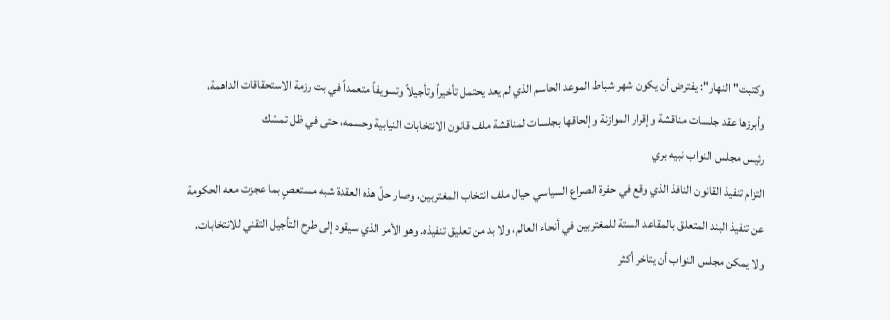وكتبت" النهار": يفترض أن يكون شهر شباط الموعد الحاسم الذي لم يعد يحتمل تأخيراً وتأجيلاً وتسويفاً متعمداً في بت رزمة الاستحقاقات الداهمة، وأبرزها عقد جلسات مناقشة وإقرار الموازنة وإلحاقها بجلسات لمناقشة ملف قانون الانتخابات النيابية وحسمه، حتى في ظل تمسّك
رئيس مجلس النواب نبيه بري
التزام تنفيذ القانون النافذ الذي وقع في حفرة الصراع السياسي حيال ملف انتخاب المغتربين، وصار حلّ هذه العقدة شبه مستعصٍ بما عجزت معه الحكومة عن تنفيذ البند المتعلق بالمقاعد الستة للمغتربين في أنحاء العالم، ولا بد من تعليق تنفيذه. وهو الأمر الذي سيقود إلى طرح التأجيل التقني للانتخابات، ولا يمكن مجلس النواب أن يتاخر أكثر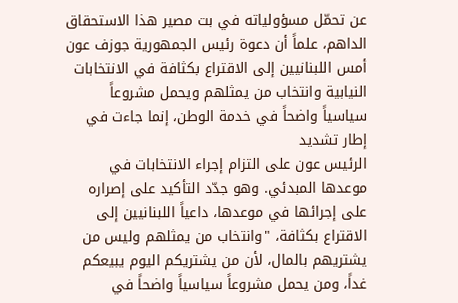عن تحمّل مسؤولياته في بت مصير هذا الاستحقاق الداهم، علماً أن دعوة رئيس الجمهورية جوزف عون أمس اللبنانيين إلى الاقتراع بكثافة في الانتخابات النيابية وانتخاب من يمثلهم ويحمل مشروعاً سياسياً واضحاً في خدمة الوطن، إنما جاءت في إطار تشديد
الرئيس عون على التزام إجراء الانتخابات في موعدها المبدئي. وهو جدّد التأكيد على إصراره على إجرائها في موعدها، داعياً اللبنانيين إلى الاقتراع بكثافة، "وانتخاب من يمثلهم وليس من يشتريهم بالمال، لأن من يشتريكم اليوم يبيعكم غداً، ومن يحمل مشروعاً سياسياً واضحاً في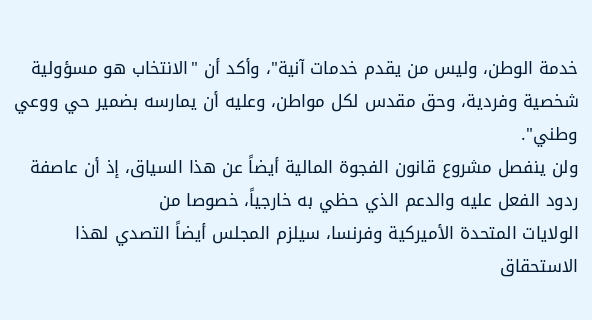خدمة الوطن، وليس من يقدم خدمات آنية"، وأكد أن "الانتخاب هو مسؤولية شخصية وفردية، وحق مقدس لكل مواطن، وعليه أن يمارسه بضمير حي ووعي وطني".
ولن ينفصل مشروع قانون الفجوة المالية أيضاً عن هذا السياق، إذ أن عاصفة ردود الفعل عليه والدعم الذي حظي به خارجياً، خصوصا من
الولايات المتحدة الأميركية وفرنسا، سيلزم المجلس أيضاً التصدي لهذا الاستحقاق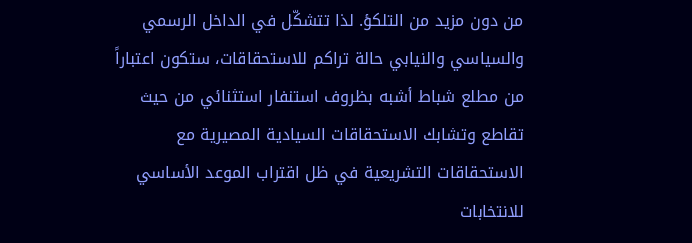من دون مزيد من التلكؤ. لذا تتشكّل في الداخل الرسمي والسياسي والنيابي حالة تراكم للاستحقاقات، ستكون اعتباراً من مطلع شباط أشبه بظروف استنفار استثنائي من حيث تقاطع وتشابك الاستحقاقات السيادية المصيرية مع الاستحقاقات التشريعية في ظل اقتراب الموعد الأساسي للانتخابات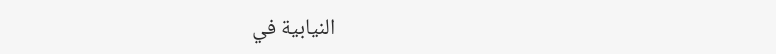النيابية في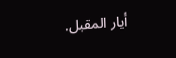أيار المقبل.